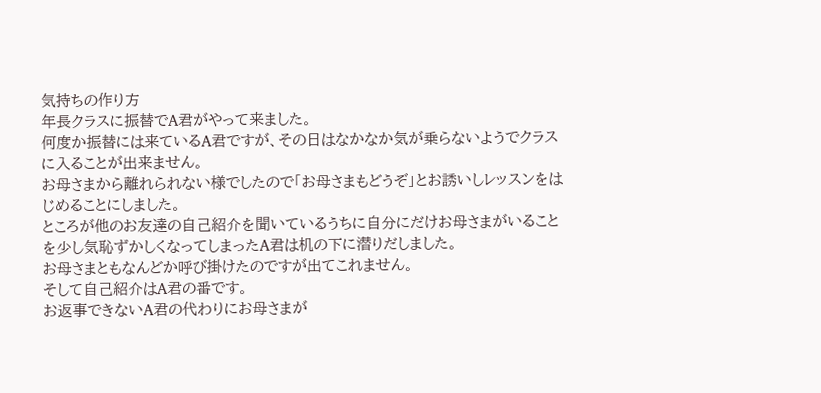気持ちの作り方
年長クラスに振替でA君がやって来ました。
何度か振替には来ているA君ですが、その日はなかなか気が乗らないようでクラスに入ることが出来ません。
お母さまから離れられない様でしたので「お母さまもどうぞ」とお誘いしレッスンをはじめることにしました。
ところが他のお友達の自己紹介を聞いているうちに自分にだけお母さまがいることを少し気恥ずかしくなってしまったA君は机の下に潜りだしました。
お母さまともなんどか呼び掛けたのですが出てこれません。
そして自己紹介はA君の番です。
お返事できないA君の代わりにお母さまが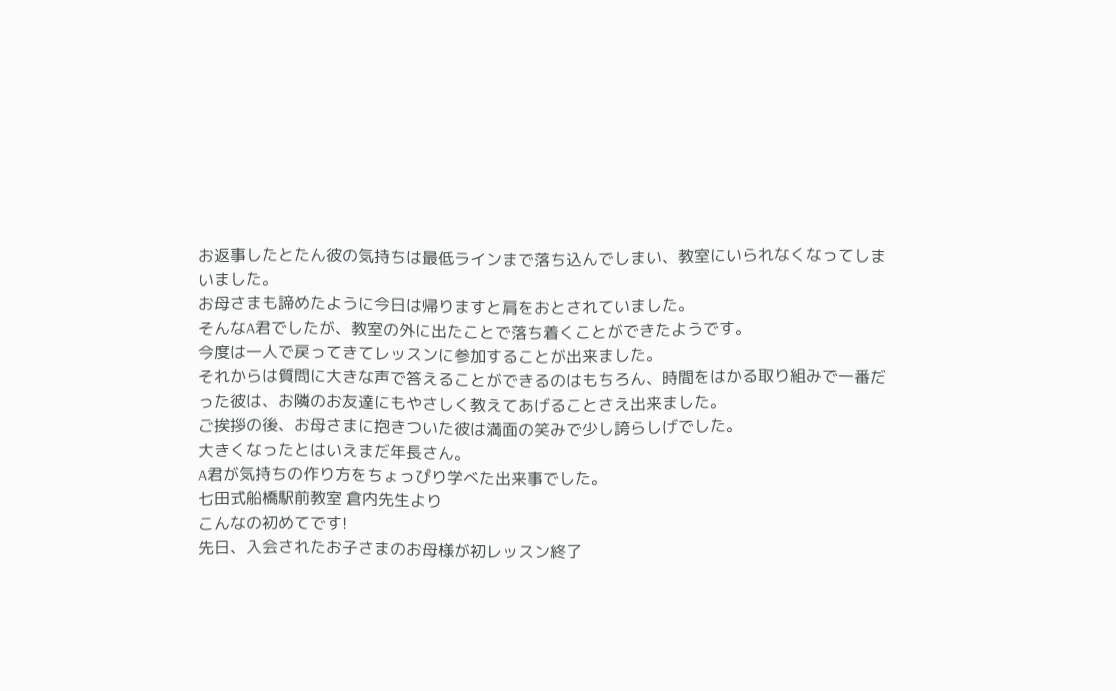お返事したとたん彼の気持ちは最低ラインまで落ち込んでしまい、教室にいられなくなってしまいました。
お母さまも諦めたように今日は帰りますと肩をおとされていました。
そんなA君でしたが、教室の外に出たことで落ち着くことができたようです。
今度は一人で戻ってきてレッスンに参加することが出来ました。
それからは質問に大きな声で答えることができるのはもちろん、時間をはかる取り組みで一番だった彼は、お隣のお友達にもやさしく教えてあげることさえ出来ました。
ご挨拶の後、お母さまに抱きついた彼は満面の笑みで少し誇らしげでした。
大きくなったとはいえまだ年長さん。
A君が気持ちの作り方をちょっぴり学べた出来事でした。
七田式船橋駅前教室 倉内先生より
こんなの初めてです!
先日、入会されたお子さまのお母様が初レッスン終了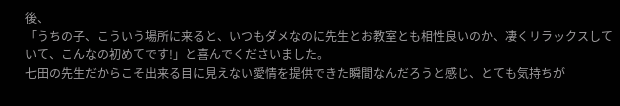後、
「うちの子、こういう場所に来ると、いつもダメなのに先生とお教室とも相性良いのか、凄くリラックスしていて、こんなの初めてです!」と喜んでくださいました。
七田の先生だからこそ出来る目に見えない愛情を提供できた瞬間なんだろうと感じ、とても気持ちが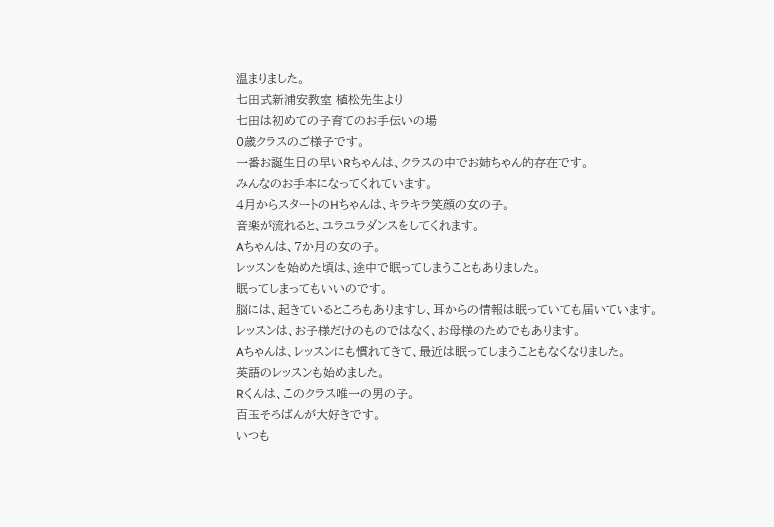温まりました。
七田式新浦安教室 植松先生より
七田は初めての子育てのお手伝いの場
0歳クラスのご様子です。
一番お誕生日の早いRちゃんは、クラスの中でお姉ちゃん的存在です。
みんなのお手本になってくれています。
4月からスタートのHちゃんは、キラキラ笑顔の女の子。
音楽が流れると、ユラユラダンスをしてくれます。
Aちゃんは、7か月の女の子。
レッスンを始めた頃は、途中で眠ってしまうこともありました。
眠ってしまってもいいのです。
脳には、起きているところもありますし、耳からの情報は眠っていても届いています。
レッスンは、お子様だけのものではなく、お母様のためでもあります。
Aちゃんは、レッスンにも慣れてきて、最近は眠ってしまうこともなくなりました。
英語のレッスンも始めました。
Rくんは、このクラス唯一の男の子。
百玉そろばんが大好きです。
いつも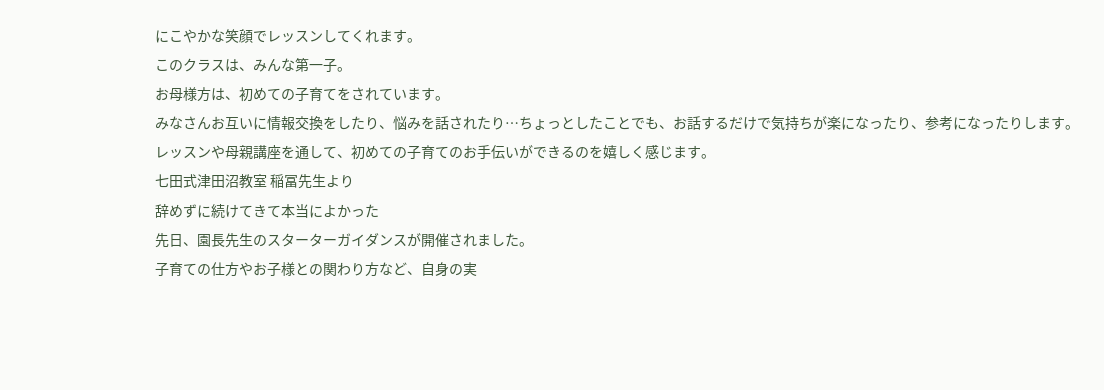にこやかな笑顔でレッスンしてくれます。
このクラスは、みんな第一子。
お母様方は、初めての子育てをされています。
みなさんお互いに情報交換をしたり、悩みを話されたり…ちょっとしたことでも、お話するだけで気持ちが楽になったり、参考になったりします。
レッスンや母親講座を通して、初めての子育てのお手伝いができるのを嬉しく感じます。
七田式津田沼教室 稲冨先生より
辞めずに続けてきて本当によかった
先日、園長先生のスターターガイダンスが開催されました。
子育ての仕方やお子様との関わり方など、自身の実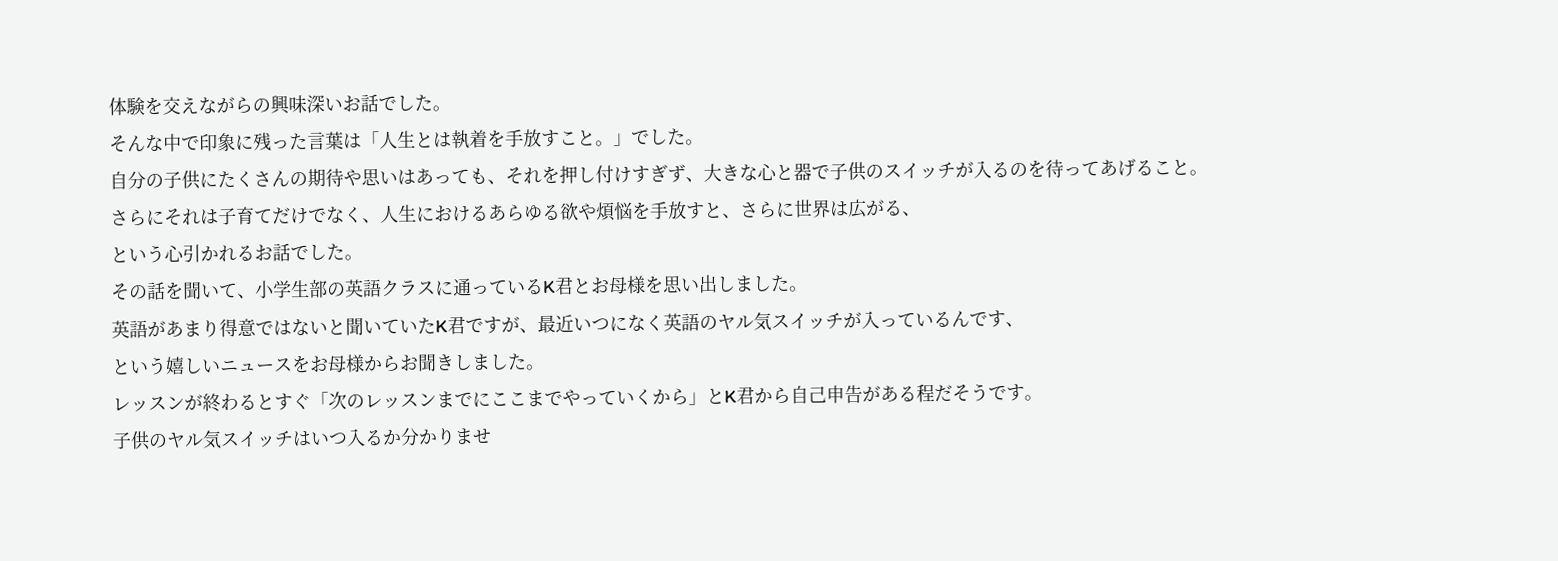体験を交えながらの興味深いお話でした。
そんな中で印象に残った言葉は「人生とは執着を手放すこと。」でした。
自分の子供にたくさんの期待や思いはあっても、それを押し付けすぎず、大きな心と器で子供のスイッチが入るのを待ってあげること。
さらにそれは子育てだけでなく、人生におけるあらゆる欲や煩悩を手放すと、さらに世界は広がる、
という心引かれるお話でした。
その話を聞いて、小学生部の英語クラスに通っているK君とお母様を思い出しました。
英語があまり得意ではないと聞いていたK君ですが、最近いつになく英語のヤル気スイッチが入っているんです、
という嬉しいニュースをお母様からお聞きしました。
レッスンが終わるとすぐ「次のレッスンまでにここまでやっていくから」とK君から自己申告がある程だそうです。
子供のヤル気スイッチはいつ入るか分かりませ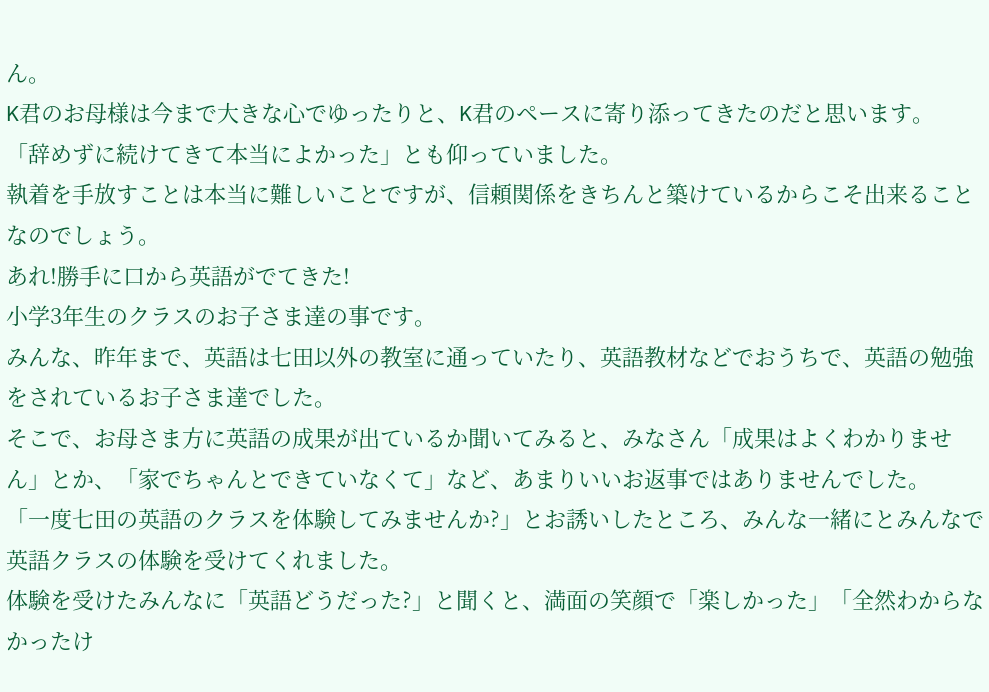ん。
K君のお母様は今まで大きな心でゆったりと、K君のペースに寄り添ってきたのだと思います。
「辞めずに続けてきて本当によかった」とも仰っていました。
執着を手放すことは本当に難しいことですが、信頼関係をきちんと築けているからこそ出来ることなのでしょう。
あれ!勝手に口から英語がでてきた!
小学3年生のクラスのお子さま達の事です。
みんな、昨年まで、英語は七田以外の教室に通っていたり、英語教材などでおうちで、英語の勉強をされているお子さま達でした。
そこで、お母さま方に英語の成果が出ているか聞いてみると、みなさん「成果はよくわかりません」とか、「家でちゃんとできていなくて」など、あまりいいお返事ではありませんでした。
「一度七田の英語のクラスを体験してみませんか?」とお誘いしたところ、みんな一緒にとみんなで英語クラスの体験を受けてくれました。
体験を受けたみんなに「英語どうだった?」と聞くと、満面の笑顔で「楽しかった」「全然わからなかったけ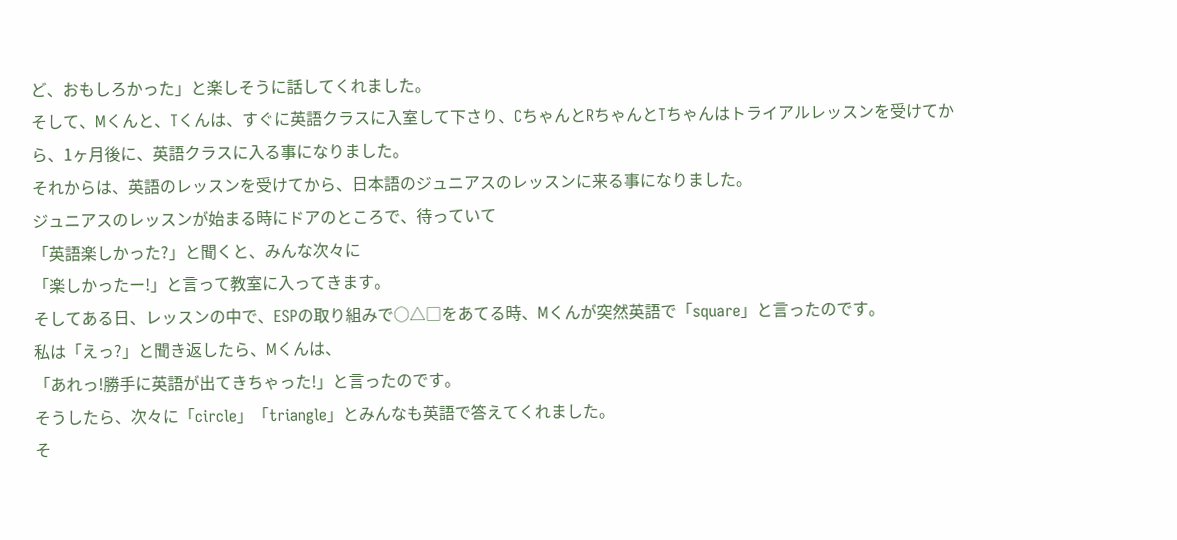ど、おもしろかった」と楽しそうに話してくれました。
そして、Mくんと、Tくんは、すぐに英語クラスに入室して下さり、CちゃんとRちゃんとTちゃんはトライアルレッスンを受けてから、1ヶ月後に、英語クラスに入る事になりました。
それからは、英語のレッスンを受けてから、日本語のジュニアスのレッスンに来る事になりました。
ジュニアスのレッスンが始まる時にドアのところで、待っていて
「英語楽しかった?」と聞くと、みんな次々に
「楽しかったー!」と言って教室に入ってきます。
そしてある日、レッスンの中で、ESPの取り組みで○△□をあてる時、Mくんが突然英語で「square」と言ったのです。
私は「えっ?」と聞き返したら、Mくんは、
「あれっ!勝手に英語が出てきちゃった!」と言ったのです。
そうしたら、次々に「circle」「triangle」とみんなも英語で答えてくれました。
そ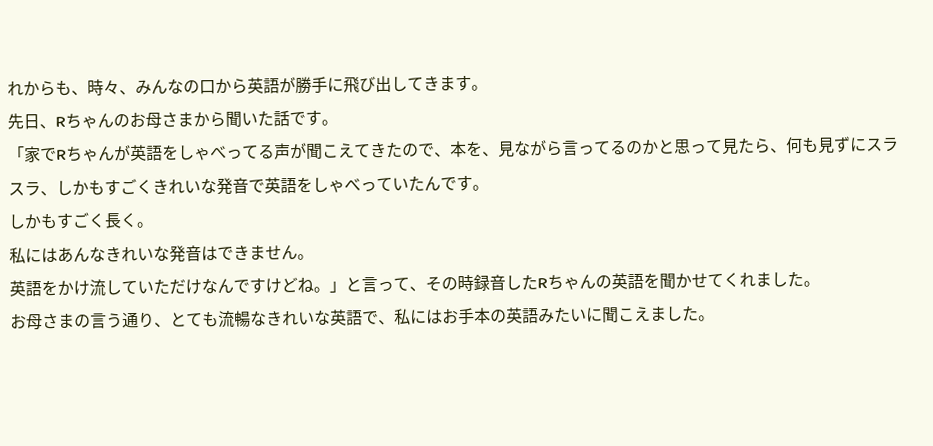れからも、時々、みんなの口から英語が勝手に飛び出してきます。
先日、Rちゃんのお母さまから聞いた話です。
「家でRちゃんが英語をしゃべってる声が聞こえてきたので、本を、見ながら言ってるのかと思って見たら、何も見ずにスラスラ、しかもすごくきれいな発音で英語をしゃべっていたんです。
しかもすごく長く。
私にはあんなきれいな発音はできません。
英語をかけ流していただけなんですけどね。」と言って、その時録音したRちゃんの英語を聞かせてくれました。
お母さまの言う通り、とても流暢なきれいな英語で、私にはお手本の英語みたいに聞こえました。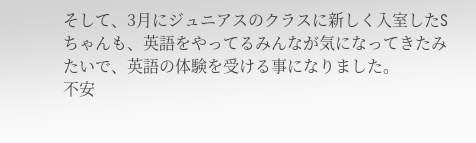そして、3月にジュニアスのクラスに新しく入室したSちゃんも、英語をやってるみんなが気になってきたみたいで、英語の体験を受ける事になりました。
不安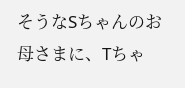そうなSちゃんのお母さまに、Tちゃ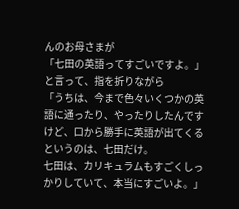んのお母さまが
「七田の英語ってすごいですよ。」と言って、指を折りながら
「うちは、今まで色々いくつかの英語に通ったり、やったりしたんですけど、口から勝手に英語が出てくるというのは、七田だけ。
七田は、カリキュラムもすごくしっかりしていて、本当にすごいよ。」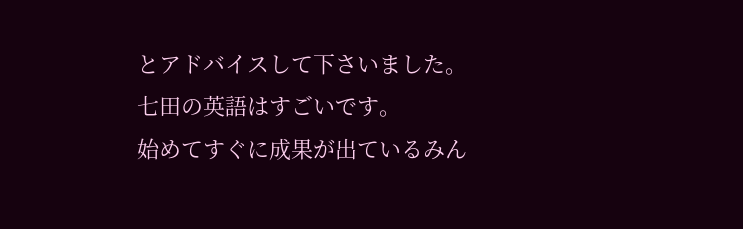とアドバイスして下さいました。
七田の英語はすごいです。
始めてすぐに成果が出ているみん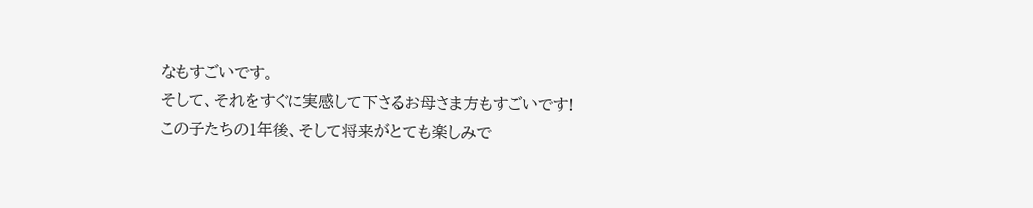なもすごいです。
そして、それをすぐに実感して下さるお母さま方もすごいです!
この子たちの1年後、そして将来がとても楽しみで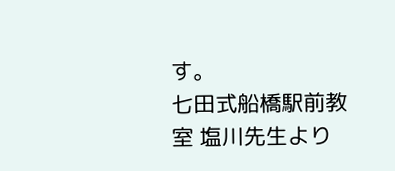す。
七田式船橋駅前教室 塩川先生より